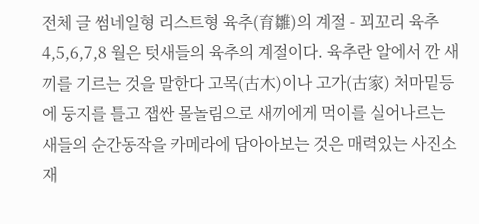전체 글 썸네일형 리스트형 육추(育雛)의 계절 - 꾀꼬리 육추 4,5,6,7,8 월은 텃새들의 육추의 계절이다. 육추란 알에서 깐 새끼를 기르는 것을 말한다 고목(古木)이나 고가(古家) 처마밑등에 둥지를 틀고 잽싼 몰놀림으로 새끼에게 먹이를 실어나르는 새들의 순간동작을 카메라에 담아아보는 것은 매력있는 사진소재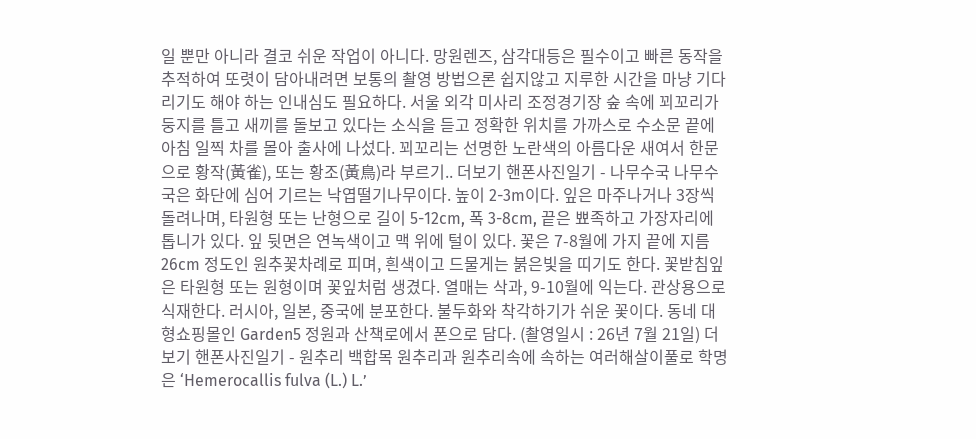일 뿐만 아니라 결코 쉬운 작업이 아니다. 망원렌즈, 삼각대등은 필수이고 빠른 동작을 추적하여 또렷이 담아내려면 보통의 촬영 방법으론 쉽지않고 지루한 시간을 마냥 기다리기도 해야 하는 인내심도 필요하다. 서울 외각 미사리 조정경기장 숲 속에 꾀꼬리가 둥지를 틀고 새끼를 돌보고 있다는 소식을 듣고 정확한 위치를 가까스로 수소문 끝에 아침 일찍 차를 몰아 출사에 나섰다. 꾀꼬리는 선명한 노란색의 아름다운 새여서 한문으로 황작(黃雀), 또는 황조(黃鳥)라 부르기.. 더보기 핸폰사진일기 - 나무수국 나무수국은 화단에 심어 기르는 낙엽떨기나무이다. 높이 2-3m이다. 잎은 마주나거나 3장씩 돌려나며, 타원형 또는 난형으로 길이 5-12cm, 폭 3-8cm, 끝은 뾰족하고 가장자리에 톱니가 있다. 잎 뒷면은 연녹색이고 맥 위에 털이 있다. 꽃은 7-8월에 가지 끝에 지름 26cm 정도인 원추꽃차례로 피며, 흰색이고 드물게는 붉은빛을 띠기도 한다. 꽃받침잎은 타원형 또는 원형이며 꽃잎처럼 생겼다. 열매는 삭과, 9-10월에 익는다. 관상용으로 식재한다. 러시아, 일본, 중국에 분포한다. 불두화와 착각하기가 쉬운 꽃이다. 동네 대형쇼핑몰인 Garden5 정원과 산책로에서 폰으로 담다. (촬영일시 : 26년 7월 21일) 더보기 핸폰사진일기 - 원추리 백합목 원추리과 원추리속에 속하는 여러해살이풀로 학명은 ‘Hemerocallis fulva (L.) L.’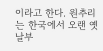이라고 한다. 원추리는 한국에서 오랜 옛날부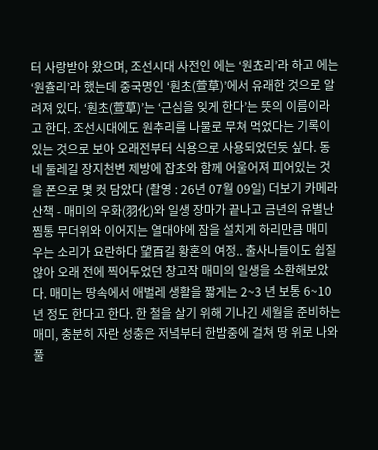터 사랑받아 왔으며, 조선시대 사전인 에는 ‘원쵸리’라 하고 에는 ‘원츌리’라 했는데 중국명인 ‘훤초(萱草)’에서 유래한 것으로 알려져 있다. ‘훤초(萱草)’는 ‘근심을 잊게 한다’는 뜻의 이름이라고 한다. 조선시대에도 원추리를 나물로 무쳐 먹었다는 기록이 있는 것으로 보아 오래전부터 식용으로 사용되었던듯 싶다. 동네 둘레길 장지천변 제방에 잡초와 함께 어울어져 피어있는 것을 폰으로 몇 컷 담았다 (촬영 : 26년 07월 09일) 더보기 카메라산책 - 매미의 우화(羽化)와 일생 장마가 끝나고 금년의 유별난 찜통 무더위와 이어지는 열대야에 잠을 설치게 하리만큼 매미 우는 소리가 요란하다 望百길 황혼의 여정.. 출사나들이도 쉽질 않아 오래 전에 찍어두었던 창고작 매미의 일생을 소환해보았다. 매미는 땅속에서 애벌레 생활을 짧게는 2~3 년 보통 6~10 년 정도 한다고 한다. 한 철을 살기 위해 기나긴 세월을 준비하는 매미, 충분히 자란 성충은 저녘부터 한밤중에 걸쳐 땅 위로 나와 풀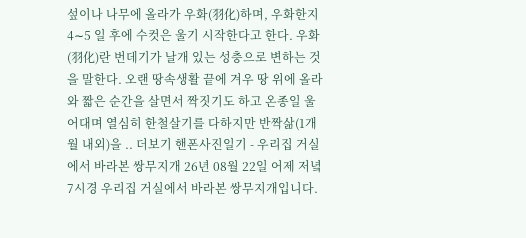섶이나 나무에 올라가 우화(羽化)하며, 우화한지 4∼5 일 후에 수컷은 울기 시작한다고 한다. 우화(羽化)란 번데기가 날개 있는 성충으로 변하는 것을 말한다. 오랜 땅속생활 끝에 겨우 땅 위에 올라와 짧은 순간을 살면서 짝짓기도 하고 온종일 울어대며 열심히 한철살기를 다하지만 반짝삶(1개월 내외)을 .. 더보기 핸폰사진일기 - 우리집 거실에서 바라본 쌍무지개 26년 08월 22일 어제 저녘 7시경 우리집 거실에서 바라본 쌍무지개입니다.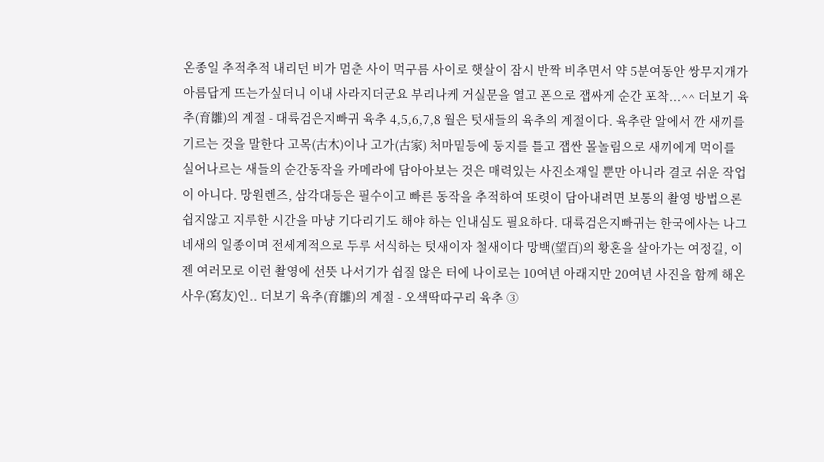온종일 추적추적 내리던 비가 멈춘 사이 먹구름 사이로 햇살이 잠시 반짝 비추면서 약 5분여동안 쌍무지개가 아름답게 뜨는가싶더니 이내 사라지더군요 부리나케 거실문을 열고 폰으로 잽싸게 순간 포착...^^ 더보기 육추(育雛)의 계절 - 대륙검은지빠귀 육추 4,5,6,7,8 월은 텃새들의 육추의 계절이다. 육추란 알에서 깐 새끼를 기르는 것을 말한다 고목(古木)이나 고가(古家) 처마밑등에 둥지를 틀고 잽싼 몰놀림으로 새끼에게 먹이를 실어나르는 새들의 순간동작을 카메라에 담아아보는 것은 매력있는 사진소재일 뿐만 아니라 결코 쉬운 작업이 아니다. 망원렌즈, 삼각대등은 필수이고 빠른 동작을 추적하여 또렷이 담아내려면 보통의 촬영 방법으론 쉽지않고 지루한 시간을 마냥 기다리기도 해야 하는 인내심도 필요하다. 대륙검은지빠귀는 한국에사는 나그네새의 일종이며 전세계적으로 두루 서식하는 텃새이자 철새이다 망백(望百)의 황혼을 살아가는 여정길, 이젠 여러모로 이런 촬영에 선뜻 나서기가 쉽질 않은 터에 나이로는 10여년 아래지만 20여년 사진을 함께 해온 사우(寫友)인.. 더보기 육추(育雛)의 계절 - 오색딱따구리 육추 ③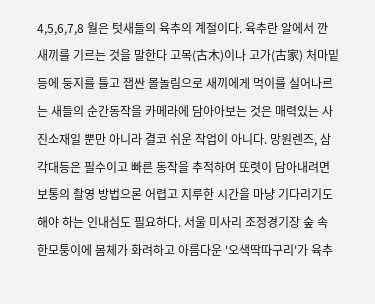4,5,6,7,8 월은 텃새들의 육추의 계절이다. 육추란 알에서 깐 새끼를 기르는 것을 말한다 고목(古木)이나 고가(古家) 처마밑등에 둥지를 틀고 잽싼 몰놀림으로 새끼에게 먹이를 실어나르는 새들의 순간동작을 카메라에 담아아보는 것은 매력있는 사진소재일 뿐만 아니라 결코 쉬운 작업이 아니다. 망원렌즈, 삼각대등은 필수이고 빠른 동작을 추적하여 또렷이 담아내려면 보통의 촬영 방법으론 어렵고 지루한 시간을 마냥 기다리기도 해야 하는 인내심도 필요하다. 서울 미사리 조정경기장 숲 속 한모퉁이에 몸체가 화려하고 아름다운 '오색딱따구리'가 육추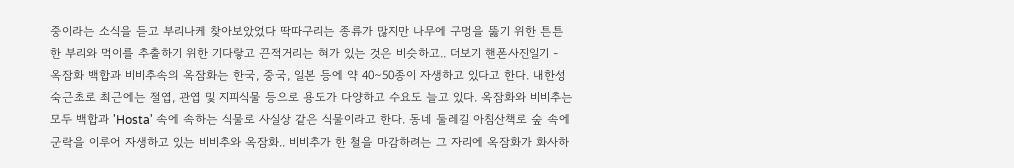중이라는 소식을 듣고 부리나케 찾아보았었다 딱따구리는 종류가 많지만 나무에 구멍을 뚫기 위한 튼튼한 부리와 먹이를 추출하기 위한 기다랗고 끈적거리는 혀가 있는 것은 비슷하고.. 더보기 핸폰사진일기 - 옥잠화 백합과 비비추속의 옥잠화는 한국, 중국, 일본 등에 약 40∼50종이 자생하고 있다고 한다. 내한성 숙근초로 최근에는 절엽, 관엽 및 지피식물 등으로 용도가 다양하고 수요도 늘고 있다. 옥잠화와 비비추는 모두 백합과 'Hosta' 속에 속하는 식물로 사실상 같은 식물이라고 한다. 동네 둘레길 아침산책로 숲 속에 군락을 이루어 자생하고 있는 비비추와 옥잠화.. 비비추가 한 철을 마감하려는 그 자리에 옥잠화가 화사하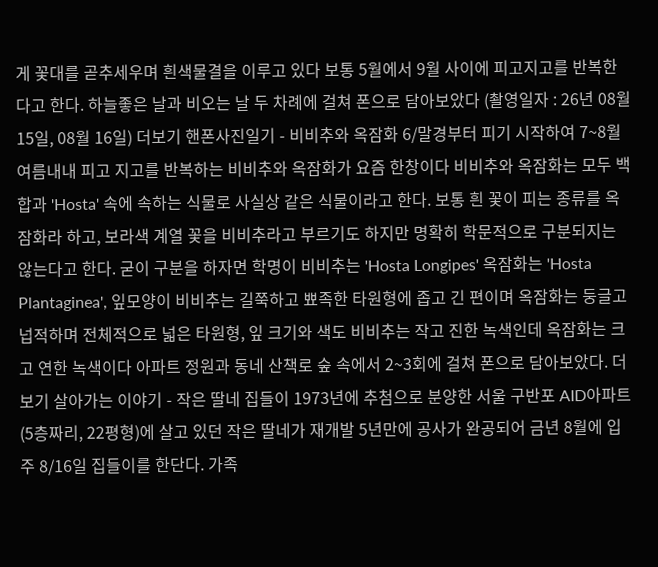게 꽃대를 곧추세우며 흰색물결을 이루고 있다 보통 5월에서 9월 사이에 피고지고를 반복한다고 한다. 하늘좋은 날과 비오는 날 두 차례에 걸쳐 폰으로 담아보았다 (촬영일자 : 26년 08월 15일, 08월 16일) 더보기 핸폰사진일기 - 비비추와 옥잠화 6/말경부터 피기 시작하여 7~8월 여름내내 피고 지고를 반복하는 비비추와 옥잠화가 요즘 한창이다 비비추와 옥잠화는 모두 백합과 'Hosta' 속에 속하는 식물로 사실상 같은 식물이라고 한다. 보통 흰 꽃이 피는 종류를 옥잠화라 하고, 보라색 계열 꽃을 비비추라고 부르기도 하지만 명확히 학문적으로 구분되지는 않는다고 한다. 굳이 구분을 하자면 학명이 비비추는 'Hosta Longipes' 옥잠화는 'Hosta Plantaginea', 잎모양이 비비추는 길쭉하고 뾰족한 타원형에 좁고 긴 편이며 옥잠화는 둥글고 넙적하며 전체적으로 넓은 타원형, 잎 크기와 색도 비비추는 작고 진한 녹색인데 옥잠화는 크고 연한 녹색이다 아파트 정원과 동네 산책로 숲 속에서 2~3회에 걸쳐 폰으로 담아보았다. 더보기 살아가는 이야기 - 작은 딸네 집들이 1973년에 추첨으로 분양한 서울 구반포 AID아파트(5층짜리, 22평형)에 살고 있던 작은 딸네가 재개발 5년만에 공사가 완공되어 금년 8월에 입주 8/16일 집들이를 한단다. 가족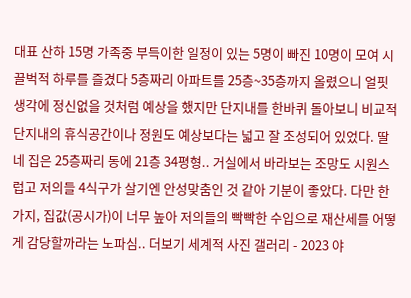대표 산하 15명 가족중 부득이한 일정이 있는 5명이 빠진 10명이 모여 시끌벅적 하루를 즐겼다 5층짜리 아파트를 25층~35층까지 올렸으니 얼핏 생각에 정신없을 것처럼 예상을 했지만 단지내를 한바퀴 돌아보니 비교적 단지내의 휴식공간이나 정원도 예상보다는 넓고 잘 조성되어 있었다. 딸네 집은 25층짜리 동에 21층 34평형.. 거실에서 바라보는 조망도 시원스럽고 저의들 4식구가 살기엔 안성맞춤인 것 같아 기분이 좋았다. 다만 한가지, 집값(공시가)이 너무 높아 저의들의 빡빡한 수입으로 재산세를 어떻게 감당할까라는 노파심.. 더보기 세계적 사진 갤러리 - 2023 야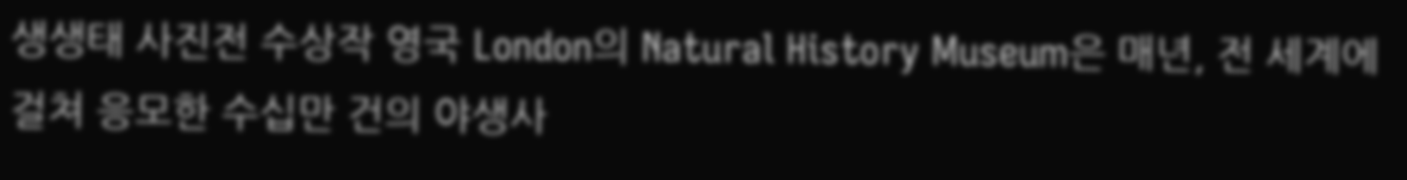생생태 사진전 수상작 영국 London의 Natural History Museum은 매년, 전 세계에 걸쳐 응모한 수십만 건의 야생사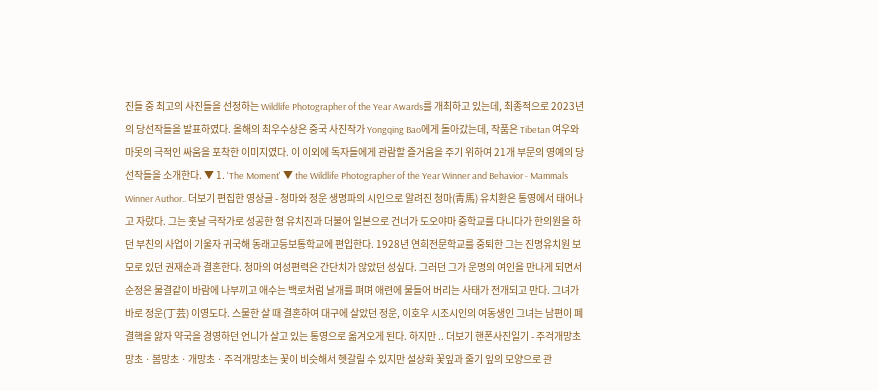진들 중 최고의 사진들을 선정하는 Wildlife Photographer of the Year Awards를 개최하고 있는데, 최종적으로 2023년의 당선작들을 발표하였다. 올해의 최우수상은 중국 사진작가 Yongqing Bao에게 돌아갔는데, 작품은 Tibetan 여우와 마못의 극적인 싸움을 포착한 이미지였다. 이 이외에 독자들에게 관람할 즐거움을 주기 위하여 21개 부문의 영예의 당선작들을 소개한다. ▼ 1. 'The Moment' ▼ the Wildlife Photographer of the Year Winner and Behavior - Mammals Winner Author.. 더보기 편집한 영상글 - 청마와 정운 생명파의 시인으로 알려진 청마(靑馬) 유치환은 통영에서 태어나고 자랐다. 그는 훗날 극작가로 성공한 형 유치진과 더불어 일본으로 건너가 도오야마 중학교를 다니다가 한의원을 하던 부친의 사업이 기울자 귀국해 동래고등보통학교에 편입한다. 1928년 연희전문학교를 중퇴한 그는 진명유치원 보모로 있던 권재순과 결혼한다. 청마의 여성편력은 간단치가 않았던 성싶다. 그러던 그가 운명의 여인을 만나게 되면서 순정은 물결같이 바람에 나부끼고 애수는 백로처럼 날개를 펴며 애련에 물들어 버리는 사태가 전개되고 만다. 그녀가 바로 정운(丁芸) 이영도다. 스물한 살 때 결혼하여 대구에 살았던 정운, 이호우 시조시인의 여동생인 그녀는 남편이 폐결핵을 앓자 약국을 경영하던 언니가 살고 있는 통영으로 옮겨오게 된다. 하지만 .. 더보기 핸폰사진일기 - 주걱개망초 망초ㆍ봄망초ㆍ개망초ㆍ주걱개망초는 꽃이 비슷해서 헷갈릴 수 있지만 설상화 꽃잎과 줄기 잎의 모양으로 관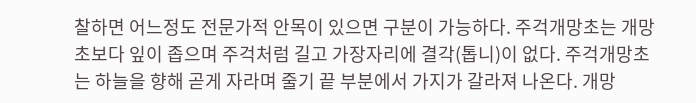찰하면 어느정도 전문가적 안목이 있으면 구분이 가능하다. 주걱개망초는 개망초보다 잎이 좁으며 주걱처럼 길고 가장자리에 결각(톱니)이 없다. 주걱개망초는 하늘을 향해 곧게 자라며 줄기 끝 부분에서 가지가 갈라져 나온다. 개망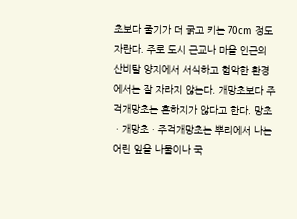초보다 줄기가 더 굵고 키는 70cm 정도 자란다. 주로 도시 근교나 마을 인근의 산비탈 양지에서 서식하고 험악한 환경에서는 잘 자라지 않는다. 개망초보다 주걱개망초는 흔하지가 않다고 한다. 망초ㆍ개망초ㆍ주걱개망초는 뿌리에서 나는 어린 잎을 나물이나 국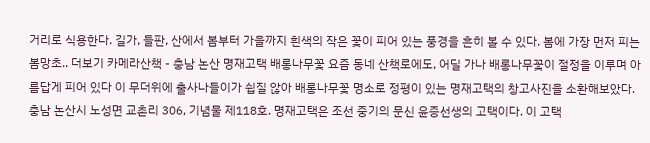거리로 식용한다. 길가, 들판, 산에서 봄부터 가을까지 흰색의 작은 꽃이 피어 있는 풍경을 흔히 볼 수 있다. 봄에 가장 먼저 피는 봄망초.. 더보기 카메라산책 - 충남 논산 명재고택 배롱나무꽃 요즘 동네 산책로에도, 어딜 가나 배롱나무꽃이 절정을 이루며 아름답게 피어 있다 이 무더위에 출사나들이가 쉽질 않아 배롱나무꽃 명소로 정평이 있는 명재고택의 창고사진을 소환해보았다. 충남 논산시 노성면 교촌리 306, 기념물 제118호. 명재고택은 조선 중기의 문신 윤증선생의 고택이다. 이 고택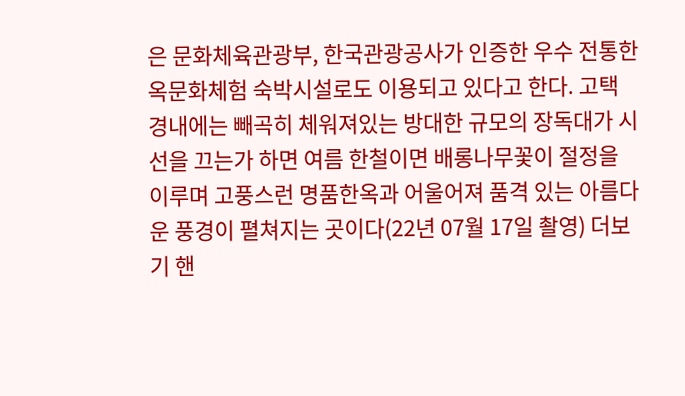은 문화체육관광부, 한국관광공사가 인증한 우수 전통한옥문화체험 숙박시설로도 이용되고 있다고 한다. 고택 경내에는 빼곡히 체워져있는 방대한 규모의 장독대가 시선을 끄는가 하면 여름 한철이면 배롱나무꽃이 절정을 이루며 고풍스런 명품한옥과 어울어져 품격 있는 아름다운 풍경이 펼쳐지는 곳이다(22년 07월 17일 촬영) 더보기 핸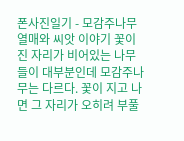폰사진일기 - 모감주나무 열매와 씨앗 이야기 꽃이 진 자리가 비어있는 나무들이 대부분인데 모감주나무는 다르다. 꽃이 지고 나면 그 자리가 오히려 부풀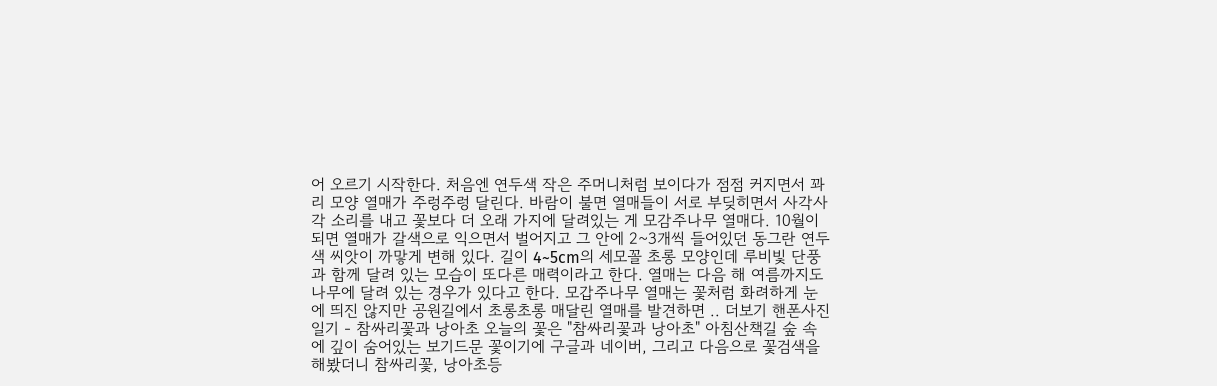어 오르기 시작한다. 처음엔 연두색 작은 주머니처럼 보이다가 점점 커지면서 꽈리 모양 열매가 주렁주렁 달린다. 바람이 불면 열매들이 서로 부딪히면서 사각사각 소리를 내고 꽃보다 더 오래 가지에 달려있는 게 모감주나무 열매다. 10월이 되면 열매가 갈색으로 익으면서 벌어지고 그 안에 2~3개씩 들어있던 동그란 연두색 씨앗이 까맣게 변해 있다. 길이 4~5cm의 세모꼴 초롱 모양인데 루비빛 단풍과 함께 달려 있는 모습이 또다른 매력이라고 한다. 열매는 다음 해 여름까지도 나무에 달려 있는 경우가 있다고 한다. 모갑주나무 열매는 꽃처럼 화려하게 눈에 띄진 않지만 공원길에서 초롱초롱 매달린 열매를 발견하면 .. 더보기 핸폰사진일기 - 참싸리꽃과 낭아초 오늘의 꽃은 "참싸리꽃과 낭아초" 아침산책길 숲 속에 깊이 숨어있는 보기드문 꽃이기에 구글과 네이버, 그리고 다음으로 꽃검색을 해봤더니 참싸리꽃, 낭아초등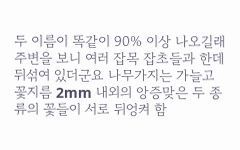두 이름이 똑같이 90% 이상 나오길래 주변을 보니 여러 잡목 잡초들과 한데 뒤섞여 있더군요 나무가지는 가늘고 꽃지름 2mm 내외의 앙증맞은 두 종류의 꽃들이 서로 뒤엉켜 함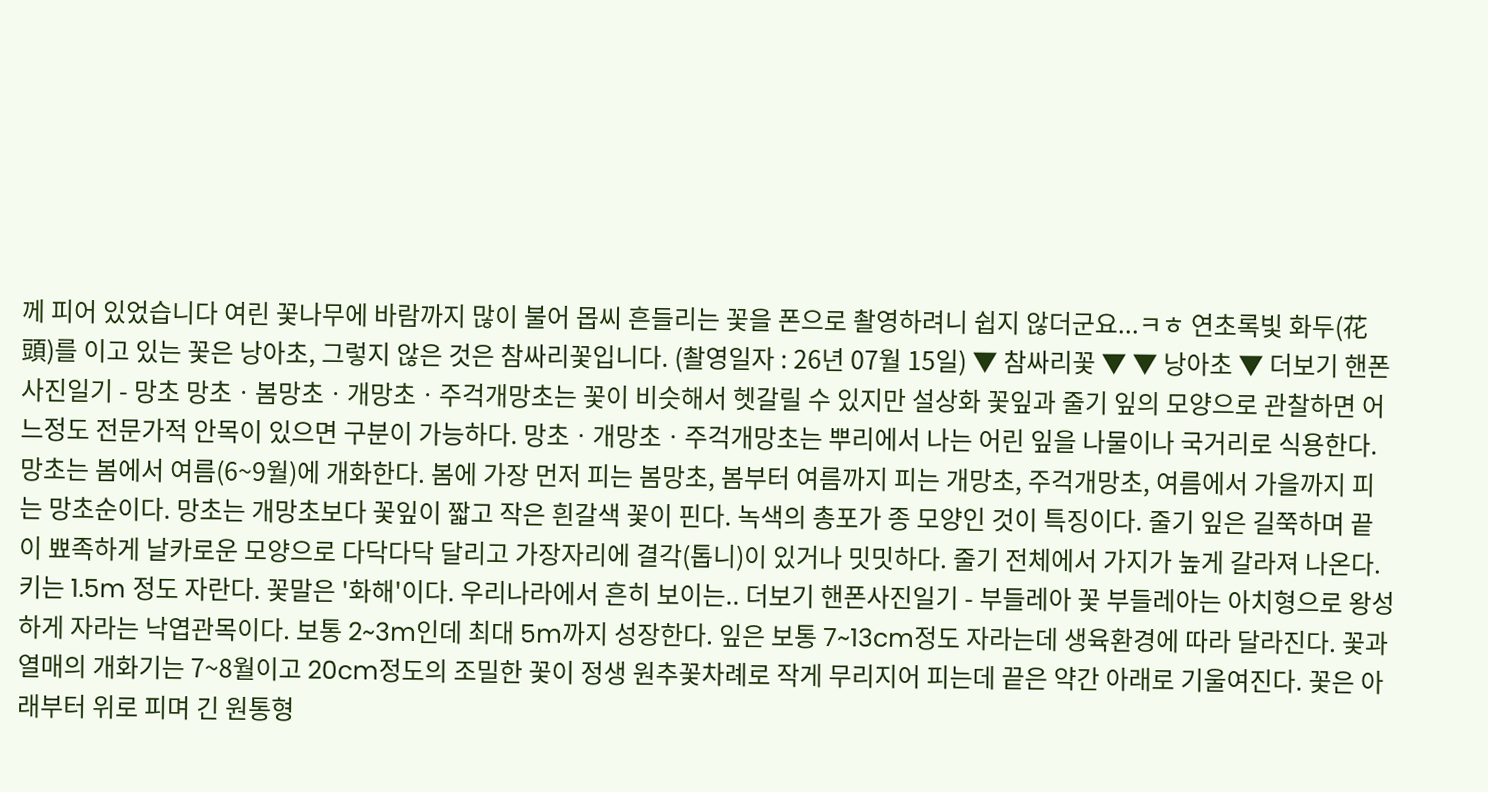께 피어 있었습니다 여린 꽃나무에 바람까지 많이 불어 몹씨 흔들리는 꽃을 폰으로 촬영하려니 쉽지 않더군요...ㅋㅎ 연초록빛 화두(花頭)를 이고 있는 꽃은 낭아초, 그렇지 않은 것은 참싸리꽃입니다. (촬영일자 : 26년 07월 15일) ▼ 참싸리꽃 ▼ ▼ 낭아초 ▼ 더보기 핸폰사진일기 - 망초 망초ㆍ봄망초ㆍ개망초ㆍ주걱개망초는 꽃이 비슷해서 헷갈릴 수 있지만 설상화 꽃잎과 줄기 잎의 모양으로 관찰하면 어느정도 전문가적 안목이 있으면 구분이 가능하다. 망초ㆍ개망초ㆍ주걱개망초는 뿌리에서 나는 어린 잎을 나물이나 국거리로 식용한다. 망초는 봄에서 여름(6~9월)에 개화한다. 봄에 가장 먼저 피는 봄망초, 봄부터 여름까지 피는 개망초, 주걱개망초, 여름에서 가을까지 피는 망초순이다. 망초는 개망초보다 꽃잎이 짧고 작은 흰갈색 꽃이 핀다. 녹색의 총포가 종 모양인 것이 특징이다. 줄기 잎은 길쭉하며 끝이 뾰족하게 날카로운 모양으로 다닥다닥 달리고 가장자리에 결각(톱니)이 있거나 밋밋하다. 줄기 전체에서 가지가 높게 갈라져 나온다. 키는 1.5m 정도 자란다. 꽃말은 '화해'이다. 우리나라에서 흔히 보이는.. 더보기 핸폰사진일기 - 부들레아 꽃 부들레아는 아치형으로 왕성하게 자라는 낙엽관목이다. 보통 2~3m인데 최대 5m까지 성장한다. 잎은 보통 7~13cm정도 자라는데 생육환경에 따라 달라진다. 꽃과 열매의 개화기는 7~8월이고 20cm정도의 조밀한 꽃이 정생 원추꽃차례로 작게 무리지어 피는데 끝은 약간 아래로 기울여진다. 꽃은 아래부터 위로 피며 긴 원통형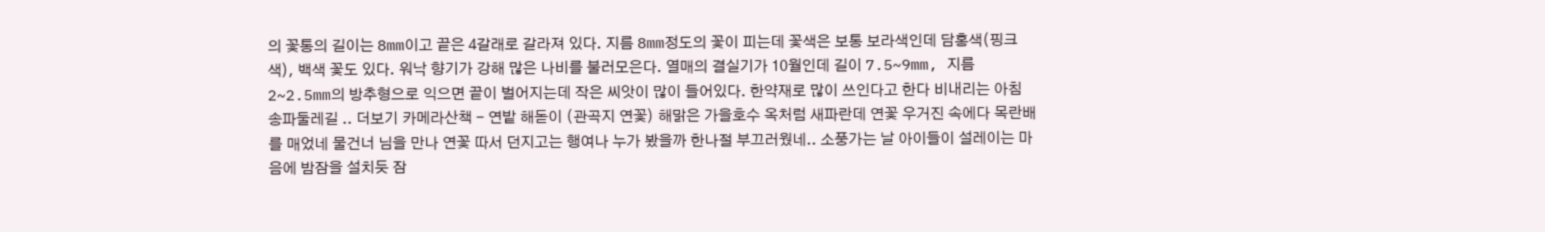의 꽃통의 길이는 8mm이고 끝은 4갈래로 갈라져 있다. 지름 8mm정도의 꽃이 피는데 꽃색은 보통 보라색인데 담홍색(핑크색), 백색 꽃도 있다. 워낙 향기가 강해 많은 나비를 불러모은다. 열매의 결실기가 10월인데 길이 7.5~9mm, 지름 2~2.5mm의 방추형으로 익으면 끝이 벌어지는데 작은 씨앗이 많이 들어있다. 한약재로 많이 쓰인다고 한다 비내리는 아침 송파둘레길 .. 더보기 카메라산책 - 연밭 해돋이 (관곡지 연꽃) 해맑은 가을호수 옥처럼 새파란데 연꽃 우거진 속에다 목란배를 매었네 물건너 님을 만나 연꽃 따서 던지고는 행여나 누가 봤을까 한나절 부끄러웠네.. 소풍가는 날 아이들이 설레이는 마음에 밤잠을 설치듯 잠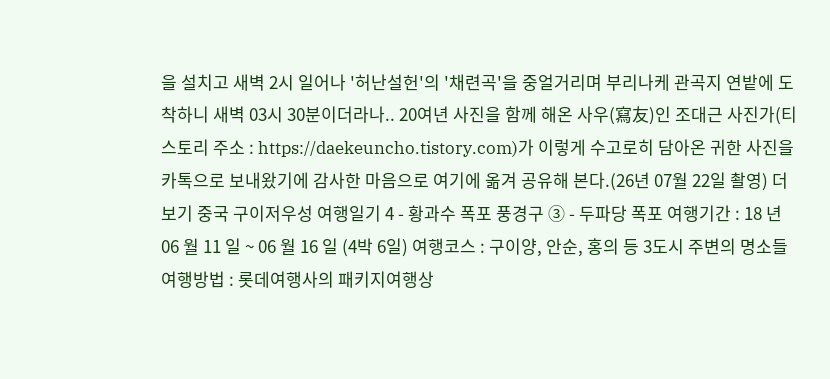을 설치고 새벽 2시 일어나 '허난설헌'의 '채련곡'을 중얼거리며 부리나케 관곡지 연밭에 도착하니 새벽 03시 30분이더라나.. 20여년 사진을 함께 해온 사우(寫友)인 조대근 사진가(티스토리 주소 : https://daekeuncho.tistory.com)가 이렇게 수고로히 담아온 귀한 사진을 카톡으로 보내왔기에 감사한 마음으로 여기에 옮겨 공유해 본다.(26년 07월 22일 촬영) 더보기 중국 구이저우성 여행일기 4 - 황과수 폭포 풍경구 ③ - 두파당 폭포 여행기간 : 18 년 06 월 11 일 ~ 06 월 16 일 (4박 6일) 여행코스 : 구이양, 안순, 홍의 등 3도시 주변의 명소들 여행방법 : 롯데여행사의 패키지여행상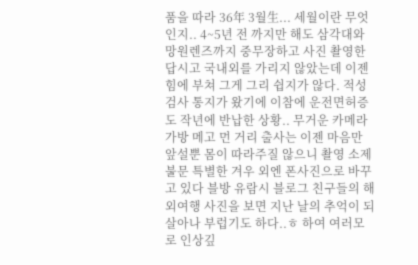품을 따라 36年 3월生... 세월이란 무엇인지.. 4~5년 전 까지만 해도 삼각대와 망원렌즈까지 중무장하고 사진 촬영한답시고 국내외를 가리지 않았는데 이젠 힘에 부쳐 그게 그리 쉽지가 않다. 적성검사 통지가 왔기에 이참에 운전면허증도 작년에 반납한 상황.. 무거운 카메라 가방 메고 먼 거리 출사는 이젠 마음만 앞설뿐 몸이 따라주질 않으니 촬영 소제 불문 특별한 겨우 외엔 폰사진으로 바꾸고 있다 블방 유람시 블로그 친구들의 해외여행 사진을 보면 지난 날의 추억이 되살아나 부럽기도 하다..ㅎ 하여 여러모로 인상깊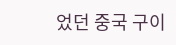었던 중국 구이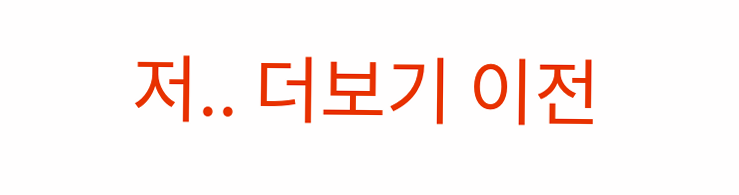저.. 더보기 이전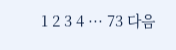1 2 3 4 ··· 73 다음